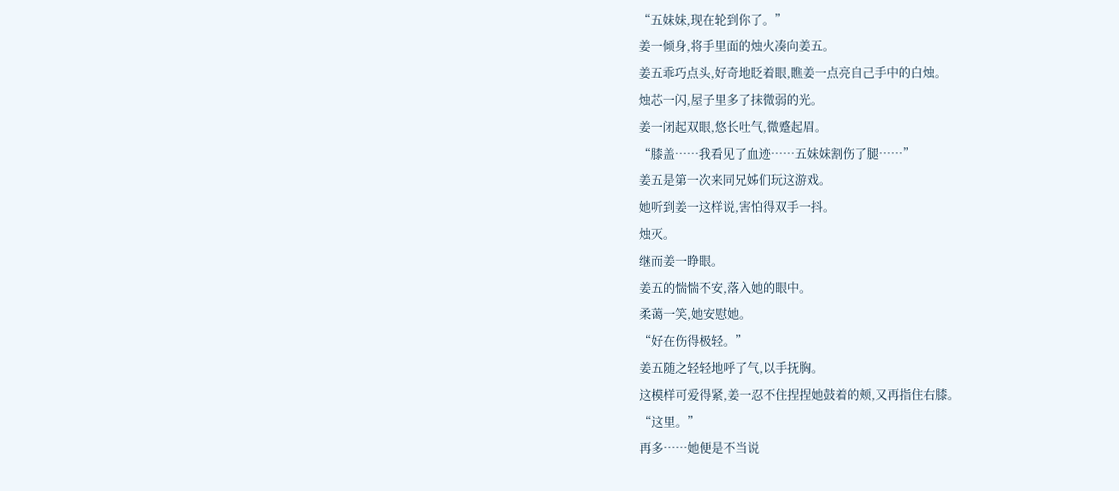“五妹妹,现在轮到你了。”
姜一倾身,将手里面的烛火凑向姜五。
姜五乖巧点头,好奇地眨着眼,瞧姜一点亮自己手中的白烛。
烛芯一闪,屋子里多了抹微弱的光。
姜一闭起双眼,悠长吐气,微蹙起眉。
“膝盖……我看见了血迹……五妹妹割伤了腿……”
姜五是第一次来同兄姊们玩这游戏。
她听到姜一这样说,害怕得双手一抖。
烛灭。
继而姜一睁眼。
姜五的惴惴不安,落入她的眼中。
柔蔼一笑,她安慰她。
“好在伤得极轻。”
姜五随之轻轻地呼了气,以手抚胸。
这模样可爱得紧,姜一忍不住捏捏她鼓着的颊,又再指住右膝。
“这里。”
再多……她便是不当说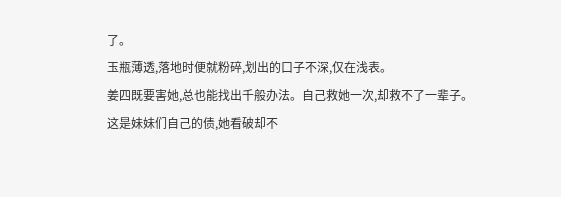了。
玉瓶薄透,落地时便就粉碎,划出的口子不深,仅在浅表。
姜四既要害她,总也能找出千般办法。自己救她一次,却救不了一辈子。
这是妹妹们自己的债,她看破却不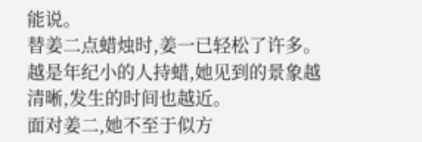能说。
替姜二点蜡烛时,姜一已轻松了许多。
越是年纪小的人持蜡,她见到的景象越清晰,发生的时间也越近。
面对姜二,她不至于似方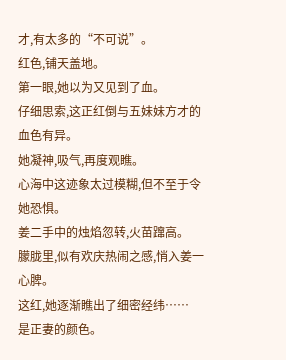才,有太多的“不可说”。
红色,铺天盖地。
第一眼,她以为又见到了血。
仔细思索,这正红倒与五妹妹方才的血色有异。
她凝神,吸气,再度观瞧。
心海中这迹象太过模糊,但不至于令她恐惧。
姜二手中的烛焰忽转,火苗蹿高。
朦胧里,似有欢庆热闹之感,悄入姜一心脾。
这红,她逐渐瞧出了细密经纬……
是正妻的颜色。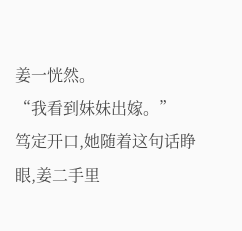姜一恍然。
“我看到妹妹出嫁。”
笃定开口,她随着这句话睁眼,姜二手里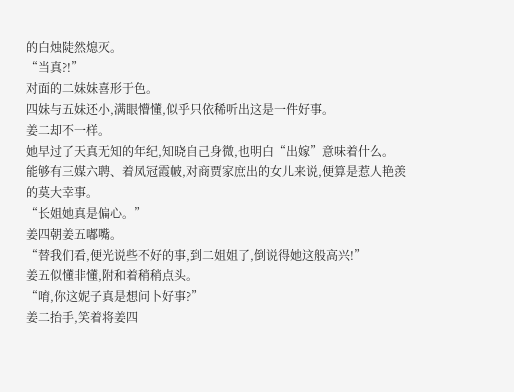的白烛陡然熄灭。
“当真?!”
对面的二妹妹喜形于色。
四妹与五妹还小,满眼懵懂,似乎只依稀听出这是一件好事。
姜二却不一样。
她早过了天真无知的年纪,知晓自己身微,也明白“出嫁”意味着什么。
能够有三媒六聘、着凤冠霞帔,对商贾家庶出的女儿来说,便算是惹人艳羡的莫大幸事。
“长姐她真是偏心。”
姜四朝姜五嘟嘴。
“替我们看,便光说些不好的事,到二姐姐了,倒说得她这般高兴!”
姜五似懂非懂,附和着稍稍点头。
“唷,你这妮子真是想问卜好事?”
姜二抬手,笑着将姜四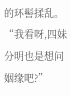的环髻揉乱。
“我看呀,四妹分明也是想问姻缘吧?”